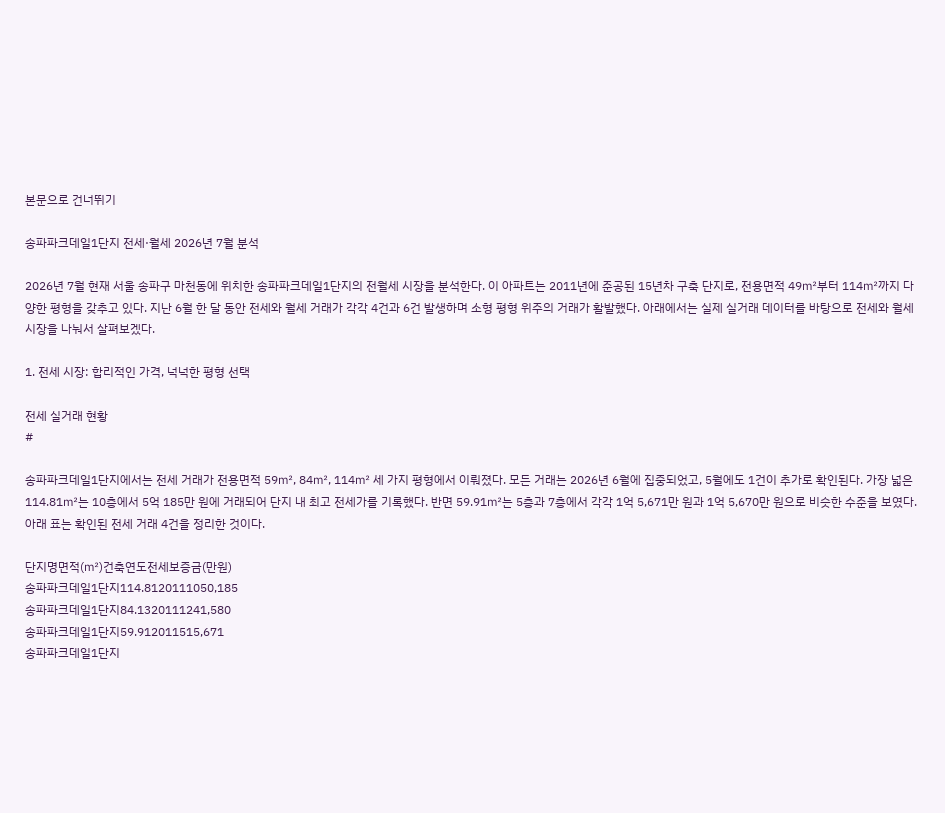본문으로 건너뛰기

송파파크데일1단지 전세·월세 2026년 7월 분석

2026년 7월 현재 서울 송파구 마천동에 위치한 송파파크데일1단지의 전월세 시장을 분석한다. 이 아파트는 2011년에 준공된 15년차 구축 단지로, 전용면적 49㎡부터 114㎡까지 다양한 평형을 갖추고 있다. 지난 6월 한 달 동안 전세와 월세 거래가 각각 4건과 6건 발생하며 소형 평형 위주의 거래가 활발했다. 아래에서는 실제 실거래 데이터를 바탕으로 전세와 월세 시장을 나눠서 살펴보겠다.

1. 전세 시장: 합리적인 가격, 넉넉한 평형 선택

전세 실거래 현황
#

송파파크데일1단지에서는 전세 거래가 전용면적 59㎡, 84㎡, 114㎡ 세 가지 평형에서 이뤄졌다. 모든 거래는 2026년 6월에 집중되었고, 5월에도 1건이 추가로 확인된다. 가장 넓은 114.81㎡는 10층에서 5억 185만 원에 거래되어 단지 내 최고 전세가를 기록했다. 반면 59.91㎡는 5층과 7층에서 각각 1억 5,671만 원과 1억 5,670만 원으로 비슷한 수준을 보였다. 아래 표는 확인된 전세 거래 4건을 정리한 것이다.

단지명면적(㎡)건축연도전세보증금(만원)
송파파크데일1단지114.8120111050,185
송파파크데일1단지84.1320111241,580
송파파크데일1단지59.912011515,671
송파파크데일1단지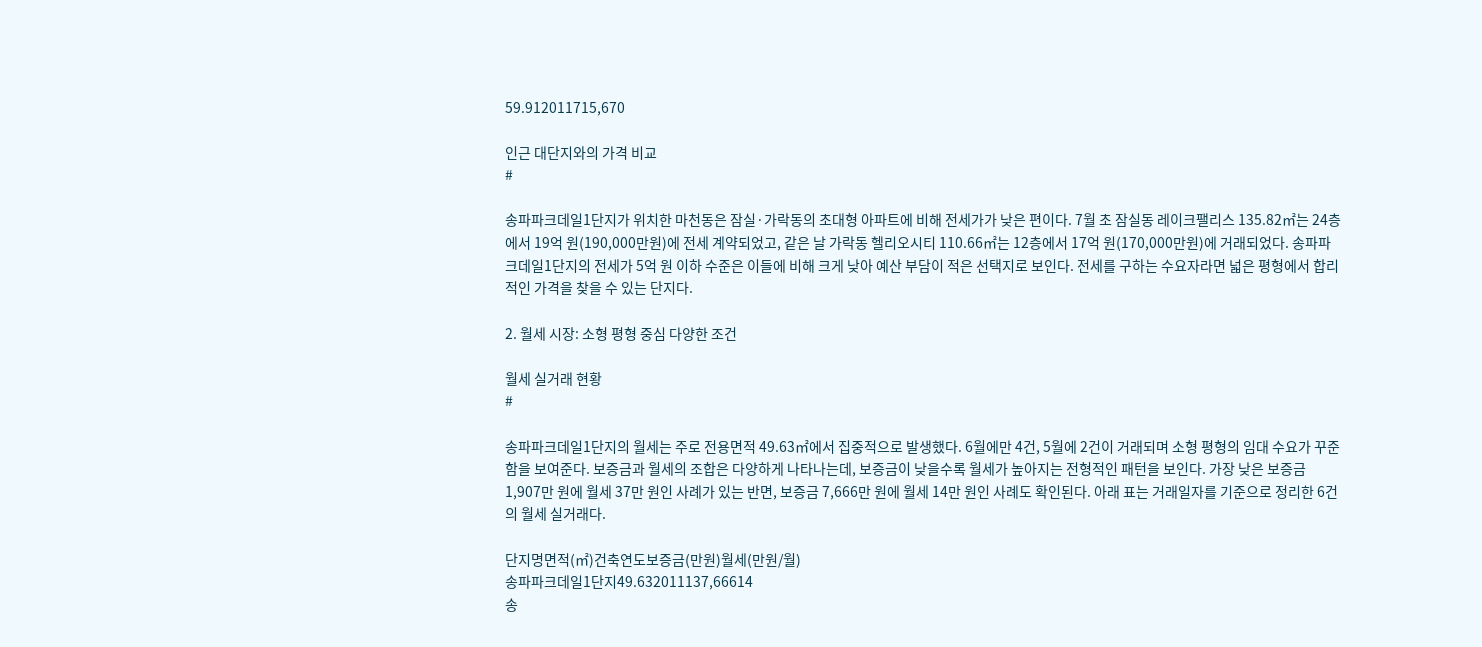59.912011715,670

인근 대단지와의 가격 비교
#

송파파크데일1단지가 위치한 마천동은 잠실·가락동의 초대형 아파트에 비해 전세가가 낮은 편이다. 7월 초 잠실동 레이크팰리스 135.82㎡는 24층에서 19억 원(190,000만원)에 전세 계약되었고, 같은 날 가락동 헬리오시티 110.66㎡는 12층에서 17억 원(170,000만원)에 거래되었다. 송파파크데일1단지의 전세가 5억 원 이하 수준은 이들에 비해 크게 낮아 예산 부담이 적은 선택지로 보인다. 전세를 구하는 수요자라면 넓은 평형에서 합리적인 가격을 찾을 수 있는 단지다.

2. 월세 시장: 소형 평형 중심 다양한 조건

월세 실거래 현황
#

송파파크데일1단지의 월세는 주로 전용면적 49.63㎡에서 집중적으로 발생했다. 6월에만 4건, 5월에 2건이 거래되며 소형 평형의 임대 수요가 꾸준함을 보여준다. 보증금과 월세의 조합은 다양하게 나타나는데, 보증금이 낮을수록 월세가 높아지는 전형적인 패턴을 보인다. 가장 낮은 보증금 1,907만 원에 월세 37만 원인 사례가 있는 반면, 보증금 7,666만 원에 월세 14만 원인 사례도 확인된다. 아래 표는 거래일자를 기준으로 정리한 6건의 월세 실거래다.

단지명면적(㎡)건축연도보증금(만원)월세(만원/월)
송파파크데일1단지49.632011137,66614
송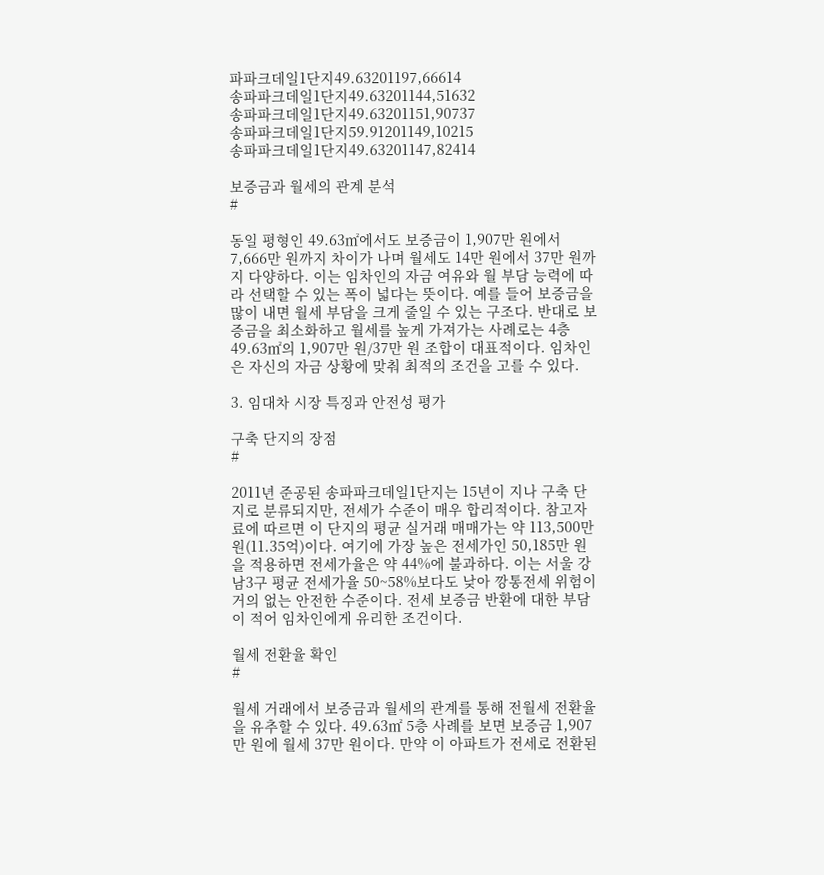파파크데일1단지49.63201197,66614
송파파크데일1단지49.63201144,51632
송파파크데일1단지49.63201151,90737
송파파크데일1단지59.91201149,10215
송파파크데일1단지49.63201147,82414

보증금과 월세의 관계 분석
#

동일 평형인 49.63㎡에서도 보증금이 1,907만 원에서 7,666만 원까지 차이가 나며 월세도 14만 원에서 37만 원까지 다양하다. 이는 임차인의 자금 여유와 월 부담 능력에 따라 선택할 수 있는 폭이 넓다는 뜻이다. 예를 들어 보증금을 많이 내면 월세 부담을 크게 줄일 수 있는 구조다. 반대로 보증금을 최소화하고 월세를 높게 가져가는 사례로는 4층 49.63㎡의 1,907만 원/37만 원 조합이 대표적이다. 임차인은 자신의 자금 상황에 맞춰 최적의 조건을 고를 수 있다.

3. 임대차 시장 특징과 안전성 평가

구축 단지의 장점
#

2011년 준공된 송파파크데일1단지는 15년이 지나 구축 단지로 분류되지만, 전세가 수준이 매우 합리적이다. 참고자료에 따르면 이 단지의 평균 실거래 매매가는 약 113,500만 원(11.35억)이다. 여기에 가장 높은 전세가인 50,185만 원을 적용하면 전세가율은 약 44%에 불과하다. 이는 서울 강남3구 평균 전세가율 50~58%보다도 낮아 깡통전세 위험이 거의 없는 안전한 수준이다. 전세 보증금 반환에 대한 부담이 적어 임차인에게 유리한 조건이다.

월세 전환율 확인
#

월세 거래에서 보증금과 월세의 관계를 통해 전월세 전환율을 유추할 수 있다. 49.63㎡ 5층 사례를 보면 보증금 1,907만 원에 월세 37만 원이다. 만약 이 아파트가 전세로 전환된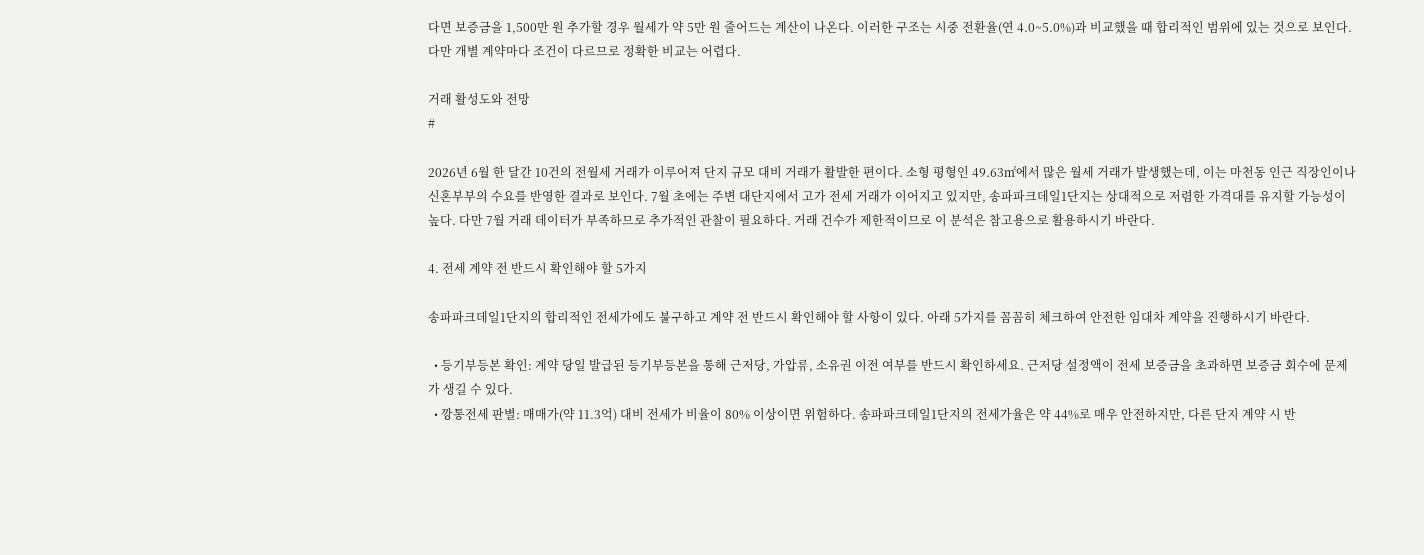다면 보증금을 1,500만 원 추가할 경우 월세가 약 5만 원 줄어드는 계산이 나온다. 이러한 구조는 시중 전환율(연 4.0~5.0%)과 비교했을 때 합리적인 범위에 있는 것으로 보인다. 다만 개별 계약마다 조건이 다르므로 정확한 비교는 어렵다.

거래 활성도와 전망
#

2026년 6월 한 달간 10건의 전월세 거래가 이루어져 단지 규모 대비 거래가 활발한 편이다. 소형 평형인 49.63㎡에서 많은 월세 거래가 발생했는데, 이는 마천동 인근 직장인이나 신혼부부의 수요를 반영한 결과로 보인다. 7월 초에는 주변 대단지에서 고가 전세 거래가 이어지고 있지만, 송파파크데일1단지는 상대적으로 저렴한 가격대를 유지할 가능성이 높다. 다만 7월 거래 데이터가 부족하므로 추가적인 관찰이 필요하다. 거래 건수가 제한적이므로 이 분석은 참고용으로 활용하시기 바란다.

4. 전세 계약 전 반드시 확인해야 할 5가지

송파파크데일1단지의 합리적인 전세가에도 불구하고 계약 전 반드시 확인해야 할 사항이 있다. 아래 5가지를 꼼꼼히 체크하여 안전한 임대차 계약을 진행하시기 바란다.

  • 등기부등본 확인: 계약 당일 발급된 등기부등본을 통해 근저당, 가압류, 소유권 이전 여부를 반드시 확인하세요. 근저당 설정액이 전세 보증금을 초과하면 보증금 회수에 문제가 생길 수 있다.
  • 깡통전세 판별: 매매가(약 11.3억) 대비 전세가 비율이 80% 이상이면 위험하다. 송파파크데일1단지의 전세가율은 약 44%로 매우 안전하지만, 다른 단지 계약 시 반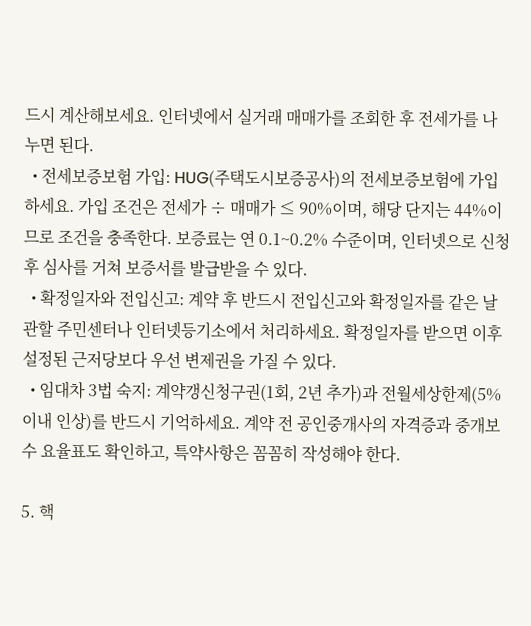드시 계산해보세요. 인터넷에서 실거래 매매가를 조회한 후 전세가를 나누면 된다.
  • 전세보증보험 가입: HUG(주택도시보증공사)의 전세보증보험에 가입하세요. 가입 조건은 전세가 ÷ 매매가 ≤ 90%이며, 해당 단지는 44%이므로 조건을 충족한다. 보증료는 연 0.1~0.2% 수준이며, 인터넷으로 신청 후 심사를 거쳐 보증서를 발급받을 수 있다.
  • 확정일자와 전입신고: 계약 후 반드시 전입신고와 확정일자를 같은 날 관할 주민센터나 인터넷등기소에서 처리하세요. 확정일자를 받으면 이후 설정된 근저당보다 우선 변제권을 가질 수 있다.
  • 임대차 3법 숙지: 계약갱신청구권(1회, 2년 추가)과 전월세상한제(5% 이내 인상)를 반드시 기억하세요. 계약 전 공인중개사의 자격증과 중개보수 요율표도 확인하고, 특약사항은 꼼꼼히 작성해야 한다.

5. 핵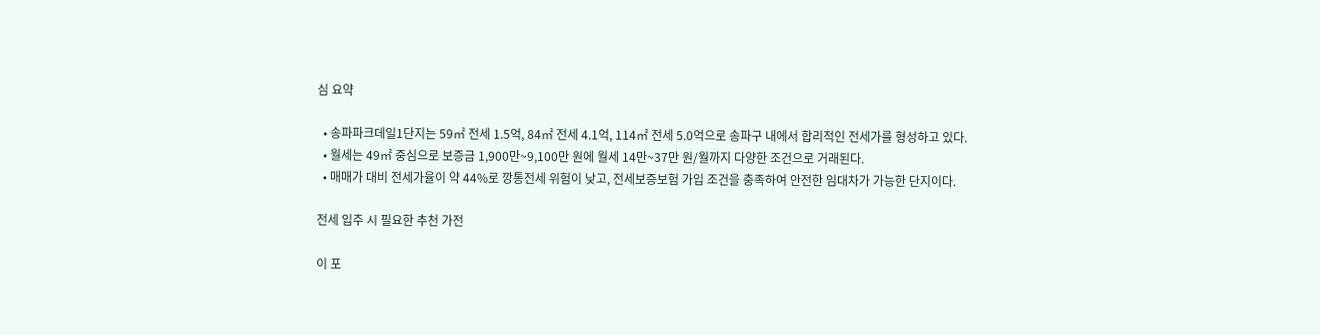심 요약

  • 송파파크데일1단지는 59㎡ 전세 1.5억, 84㎡ 전세 4.1억, 114㎡ 전세 5.0억으로 송파구 내에서 합리적인 전세가를 형성하고 있다.
  • 월세는 49㎡ 중심으로 보증금 1,900만~9,100만 원에 월세 14만~37만 원/월까지 다양한 조건으로 거래된다.
  • 매매가 대비 전세가율이 약 44%로 깡통전세 위험이 낮고, 전세보증보험 가입 조건을 충족하여 안전한 임대차가 가능한 단지이다.

전세 입주 시 필요한 추천 가전

이 포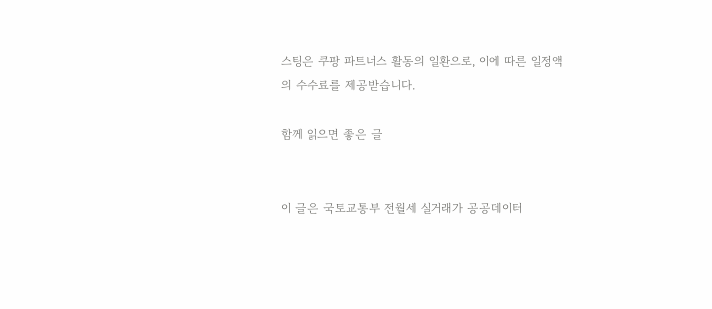스팅은 쿠팡 파트너스 활동의 일환으로, 이에 따른 일정액의 수수료를 제공받습니다.

함께 읽으면 좋은 글


이 글은 국토교통부 전월세 실거래가 공공데이터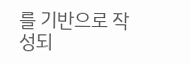를 기반으로 작성되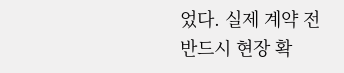었다. 실제 계약 전 반드시 현장 확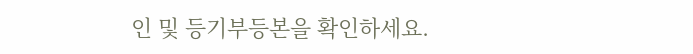인 및 등기부등본을 확인하세요.